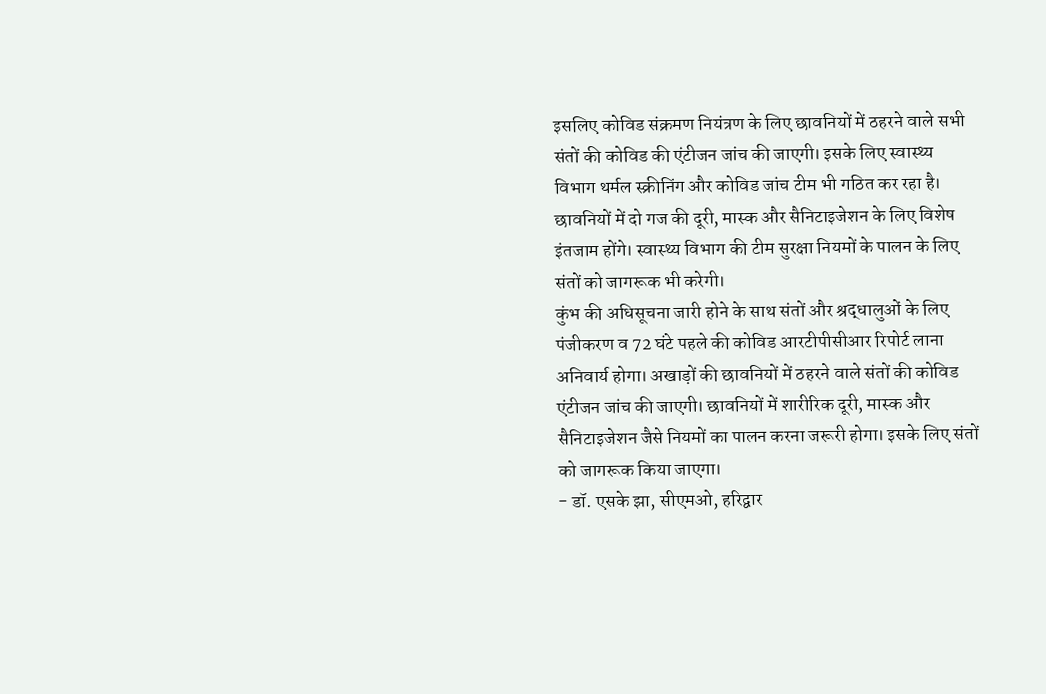इसलिए कोविड संक्रमण नियंत्रण के लिए छावनियों में ठहरने वाले सभी संतों की कोविड की एंटीजन जांच की जाएगी। इसके लिए स्वास्थ्य विभाग थर्मल स्क्रीनिंग और कोविड जांच टीम भी गठित कर रहा है। छावनियों में दो गज की दूरी, मास्क और सैनिटाइजेशन के लिए विशेष इंतजाम होंगे। स्वास्थ्य विभाग की टीम सुरक्षा नियमों के पालन के लिए संतों को जागरूक भी करेगी।
कुंभ की अधिसूचना जारी होने के साथ संतों और श्रद्धालुओं के लिए पंजीकरण व 72 घंटे पहले की कोविड आरटीपीसीआर रिपोर्ट लाना अनिवार्य होगा। अखाड़ों की छावनियों में ठहरने वाले संतों की कोविड एंटीजन जांच की जाएगी। छावनियों में शारीरिक दूरी, मास्क और सैनिटाइजेशन जैसे नियमों का पालन करना जरूरी होगा। इसके लिए संतों को जागरूक किया जाएगा।
- डॉ. एसके झा, सीएमओ, हरिद्वार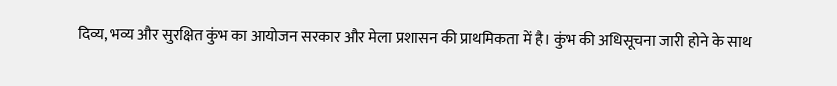दिव्य, भव्य और सुरक्षित कुंभ का आयोजन सरकार और मेला प्रशासन की प्राथमिकता में है। कुंभ की अधिसूचना जारी होने के साथ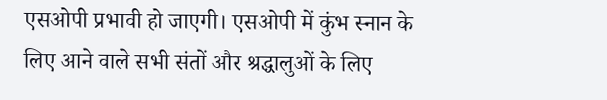एसओपी प्रभावी हो जाएगी। एसओपी में कुंभ स्नान के लिए आने वाले सभी संतों और श्रद्धालुओं के लिए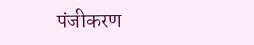पंजीकरण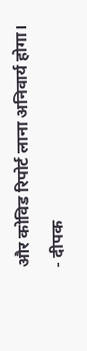और कोविड रिपोर्ट लाना अनिवार्य होगा।
- दीपक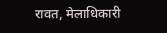रावत, मेलाधिकारी